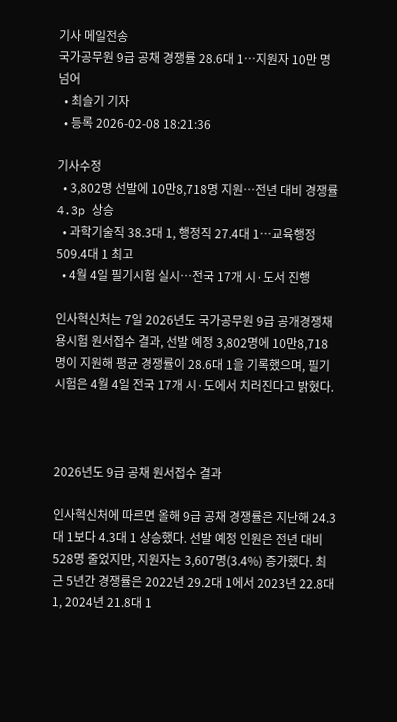기사 메일전송
국가공무원 9급 공채 경쟁률 28.6대 1…지원자 10만 명 넘어
  • 최슬기 기자
  • 등록 2026-02-08 18:21:36

기사수정
  • 3,802명 선발에 10만8,718명 지원…전년 대비 경쟁률 4.3p 상승
  • 과학기술직 38.3대 1, 행정직 27.4대 1…교육행정 509.4대 1 최고
  • 4월 4일 필기시험 실시…전국 17개 시·도서 진행

인사혁신처는 7일 2026년도 국가공무원 9급 공개경쟁채용시험 원서접수 결과, 선발 예정 3,802명에 10만8,718명이 지원해 평균 경쟁률이 28.6대 1을 기록했으며, 필기시험은 4월 4일 전국 17개 시·도에서 치러진다고 밝혔다.



2026년도 9급 공채 원서접수 결과

인사혁신처에 따르면 올해 9급 공채 경쟁률은 지난해 24.3대 1보다 4.3대 1 상승했다. 선발 예정 인원은 전년 대비 528명 줄었지만, 지원자는 3,607명(3.4%) 증가했다. 최근 5년간 경쟁률은 2022년 29.2대 1에서 2023년 22.8대 1, 2024년 21.8대 1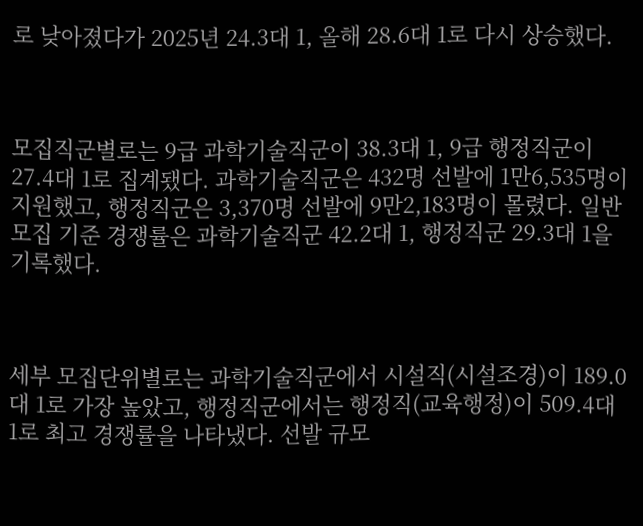로 낮아졌다가 2025년 24.3대 1, 올해 28.6대 1로 다시 상승했다.



모집직군별로는 9급 과학기술직군이 38.3대 1, 9급 행정직군이 27.4대 1로 집계됐다. 과학기술직군은 432명 선발에 1만6,535명이 지원했고, 행정직군은 3,370명 선발에 9만2,183명이 몰렸다. 일반모집 기준 경쟁률은 과학기술직군 42.2대 1, 행정직군 29.3대 1을 기록했다.



세부 모집단위별로는 과학기술직군에서 시설직(시설조경)이 189.0대 1로 가장 높았고, 행정직군에서는 행정직(교육행정)이 509.4대 1로 최고 경쟁률을 나타냈다. 선발 규모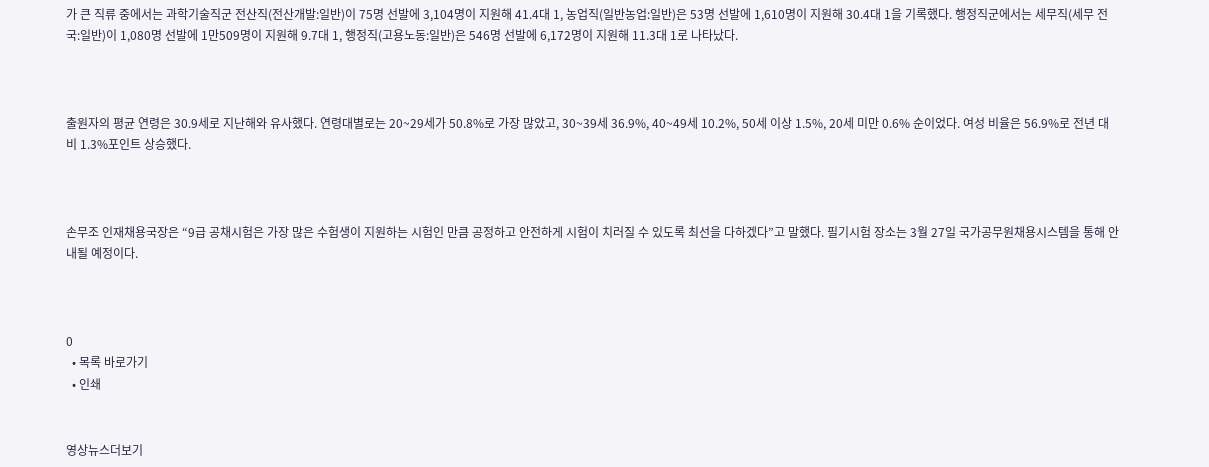가 큰 직류 중에서는 과학기술직군 전산직(전산개발:일반)이 75명 선발에 3,104명이 지원해 41.4대 1, 농업직(일반농업:일반)은 53명 선발에 1,610명이 지원해 30.4대 1을 기록했다. 행정직군에서는 세무직(세무 전국:일반)이 1,080명 선발에 1만509명이 지원해 9.7대 1, 행정직(고용노동:일반)은 546명 선발에 6,172명이 지원해 11.3대 1로 나타났다.



출원자의 평균 연령은 30.9세로 지난해와 유사했다. 연령대별로는 20~29세가 50.8%로 가장 많았고, 30~39세 36.9%, 40~49세 10.2%, 50세 이상 1.5%, 20세 미만 0.6% 순이었다. 여성 비율은 56.9%로 전년 대비 1.3%포인트 상승했다.



손무조 인재채용국장은 “9급 공채시험은 가장 많은 수험생이 지원하는 시험인 만큼 공정하고 안전하게 시험이 치러질 수 있도록 최선을 다하겠다”고 말했다. 필기시험 장소는 3월 27일 국가공무원채용시스템을 통해 안내될 예정이다.



0
  • 목록 바로가기
  • 인쇄


영상뉴스더보기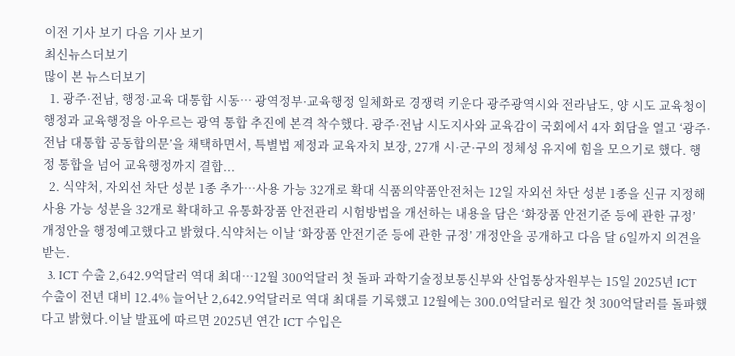이전 기사 보기 다음 기사 보기
최신뉴스더보기
많이 본 뉴스더보기
  1. 광주·전남, 행정·교육 대통합 시동… 광역정부·교육행정 일체화로 경쟁력 키운다 광주광역시와 전라남도, 양 시도 교육청이 행정과 교육행정을 아우르는 광역 통합 추진에 본격 착수했다. 광주·전남 시도지사와 교육감이 국회에서 4자 회담을 열고 ‘광주·전남 대통합 공동합의문’을 채택하면서, 특별법 제정과 교육자치 보장, 27개 시·군·구의 정체성 유지에 힘을 모으기로 했다. 행정 통합을 넘어 교육행정까지 결합...
  2. 식약처, 자외선 차단 성분 1종 추가…사용 가능 32개로 확대 식품의약품안전처는 12일 자외선 차단 성분 1종을 신규 지정해 사용 가능 성분을 32개로 확대하고 유통화장품 안전관리 시험방법을 개선하는 내용을 담은 ‘화장품 안전기준 등에 관한 규정’ 개정안을 행정예고했다고 밝혔다.식약처는 이날 ‘화장품 안전기준 등에 관한 규정’ 개정안을 공개하고 다음 달 6일까지 의견을 받는.
  3. ICT 수출 2,642.9억달러 역대 최대…12월 300억달러 첫 돌파 과학기술정보통신부와 산업통상자원부는 15일 2025년 ICT 수출이 전년 대비 12.4% 늘어난 2,642.9억달러로 역대 최대를 기록했고 12월에는 300.0억달러로 월간 첫 300억달러를 돌파했다고 밝혔다.이날 발표에 따르면 2025년 연간 ICT 수입은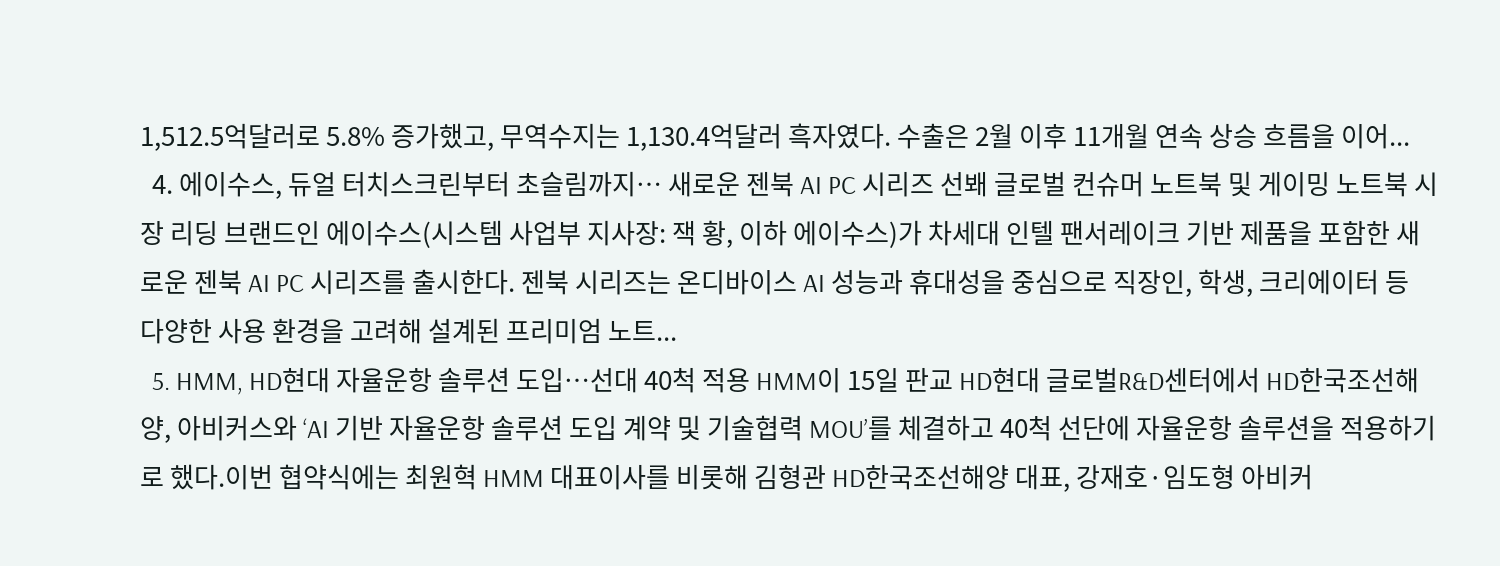1,512.5억달러로 5.8% 증가했고, 무역수지는 1,130.4억달러 흑자였다. 수출은 2월 이후 11개월 연속 상승 흐름을 이어...
  4. 에이수스, 듀얼 터치스크린부터 초슬림까지… 새로운 젠북 AI PC 시리즈 선봬 글로벌 컨슈머 노트북 및 게이밍 노트북 시장 리딩 브랜드인 에이수스(시스템 사업부 지사장: 잭 황, 이하 에이수스)가 차세대 인텔 팬서레이크 기반 제품을 포함한 새로운 젠북 AI PC 시리즈를 출시한다. 젠북 시리즈는 온디바이스 AI 성능과 휴대성을 중심으로 직장인, 학생, 크리에이터 등 다양한 사용 환경을 고려해 설계된 프리미엄 노트...
  5. HMM, HD현대 자율운항 솔루션 도입…선대 40척 적용 HMM이 15일 판교 HD현대 글로벌R&D센터에서 HD한국조선해양, 아비커스와 ‘AI 기반 자율운항 솔루션 도입 계약 및 기술협력 MOU’를 체결하고 40척 선단에 자율운항 솔루션을 적용하기로 했다.이번 협약식에는 최원혁 HMM 대표이사를 비롯해 김형관 HD한국조선해양 대표, 강재호·임도형 아비커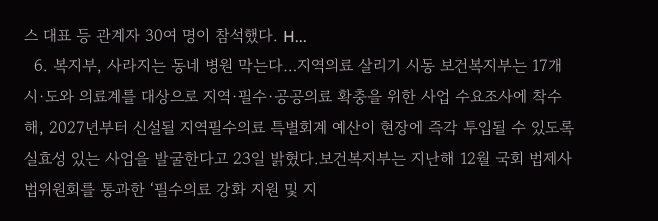스 대표 등 관계자 30여 명이 참석했다. H...
  6. 복지부, 사라지는 동네 병원 막는다…지역의료 살리기 시동 보건복지부는 17개 시·도와 의료계를 대상으로 지역·필수·공공의료 확충을 위한 사업 수요조사에 착수해, 2027년부터 신설될 지역필수의료 특별회계 예산이 현장에 즉각 투입될 수 있도록 실효성 있는 사업을 발굴한다고 23일 밝혔다.보건복지부는 지난해 12월 국회 법제사법위원회를 통과한 ‘필수의료 강화 지원 및 지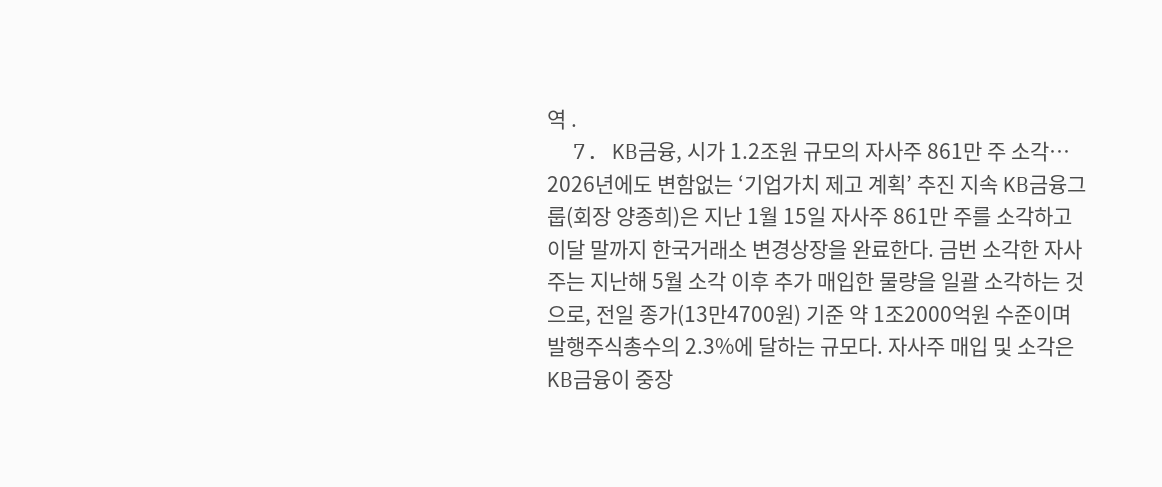역 .
  7. KB금융, 시가 1.2조원 규모의 자사주 861만 주 소각… 2026년에도 변함없는 ‘기업가치 제고 계획’ 추진 지속 KB금융그룹(회장 양종희)은 지난 1월 15일 자사주 861만 주를 소각하고 이달 말까지 한국거래소 변경상장을 완료한다. 금번 소각한 자사주는 지난해 5월 소각 이후 추가 매입한 물량을 일괄 소각하는 것으로, 전일 종가(13만4700원) 기준 약 1조2000억원 수준이며 발행주식총수의 2.3%에 달하는 규모다. 자사주 매입 및 소각은 KB금융이 중장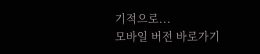기적으로...
모바일 버전 바로가기